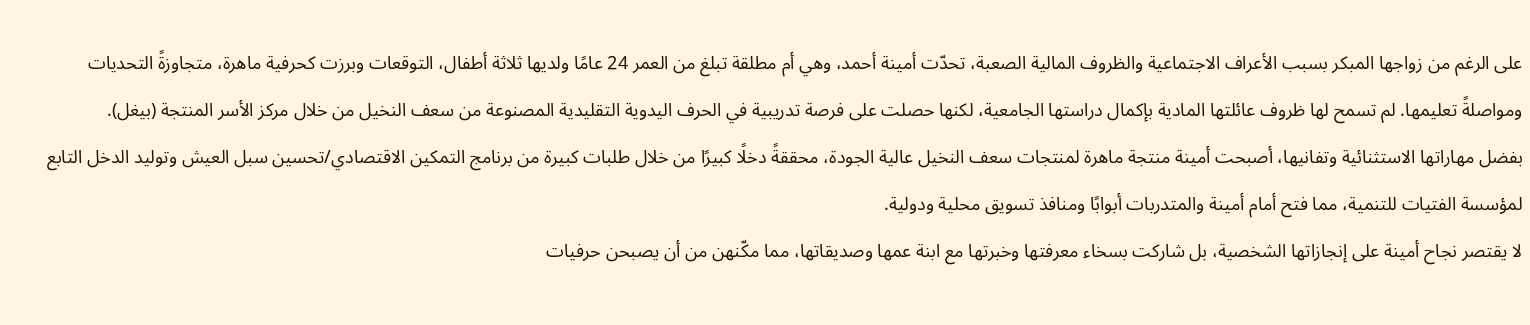على الرغم من زواجها المبكر بسبب الأعراف الاجتماعية والظروف المالية الصعبة، تحدّت أمينة أحمد، وهي أم مطلقة تبلغ من العمر 24 عامًا ولديها ثلاثة أطفال، التوقعات وبرزت كحرفية ماهرة، متجاوزةً التحديات ومواصلةً تعليمها. لم تسمح لها ظروف عائلتها المادية بإكمال دراستها الجامعية، لكنها حصلت على فرصة تدريبية في الحرف اليدوية التقليدية المصنوعة من سعف النخيل من خلال مركز الأسر المنتجة (بيغل).
بفضل مهاراتها الاستثنائية وتفانيها، أصبحت أمينة منتجة ماهرة لمنتجات سعف النخيل عالية الجودة، محققةً دخلًا كبيرًا من خلال طلبات كبيرة من برنامج التمكين الاقتصادي/تحسين سبل العيش وتوليد الدخل التابع لمؤسسة الفتيات للتنمية، مما فتح أمام أمينة والمتدربات أبوابًا ومنافذ تسويق محلية ودولية.
لا يقتصر نجاح أمينة على إنجازاتها الشخصية، بل شاركت بسخاء معرفتها وخبرتها مع ابنة عمها وصديقاتها، مما مكّنهن من أن يصبحن حرفيات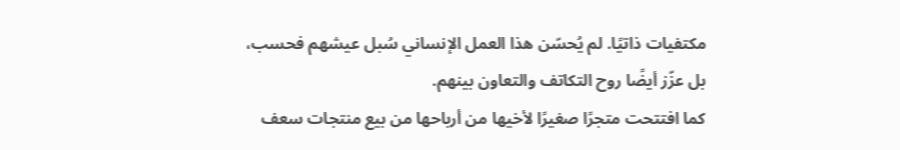مكتفيات ذاتيًا. لم يُحسّن هذا العمل الإنساني سُبل عيشهم فحسب، بل عزّز أيضًا روح التكاتف والتعاون بينهم.
كما افتتحت متجرًا صغيرًا لأخيها من أرباحها من بيع منتجات سعف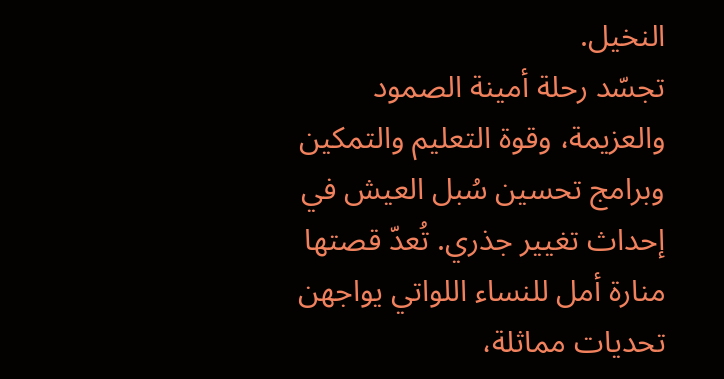النخيل.
تجسّد رحلة أمينة الصمود والعزيمة، وقوة التعليم والتمكين وبرامج تحسين سُبل العيش في إحداث تغيير جذري. تُعدّ قصتها منارة أمل للنساء اللواتي يواجهن تحديات مماثلة،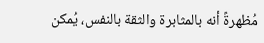مُظهرةً أنه بالمثابرة والثقة بالنفس، يُمكن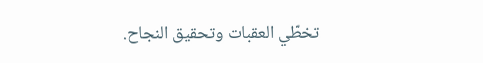تخطّي العقبات وتحقيق النجاح.